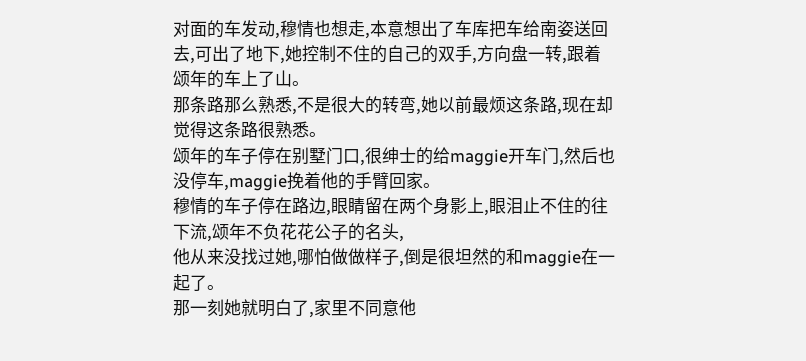对面的车发动,穆情也想走,本意想出了车库把车给南姿送回去,可出了地下,她控制不住的自己的双手,方向盘一转,跟着颂年的车上了山。
那条路那么熟悉,不是很大的转弯,她以前最烦这条路,现在却觉得这条路很熟悉。
颂年的车子停在别墅门口,很绅士的给maggie开车门,然后也没停车,maggie挽着他的手臂回家。
穆情的车子停在路边,眼睛留在两个身影上,眼泪止不住的往下流,颂年不负花花公子的名头,
他从来没找过她,哪怕做做样子,倒是很坦然的和maggie在一起了。
那一刻她就明白了,家里不同意他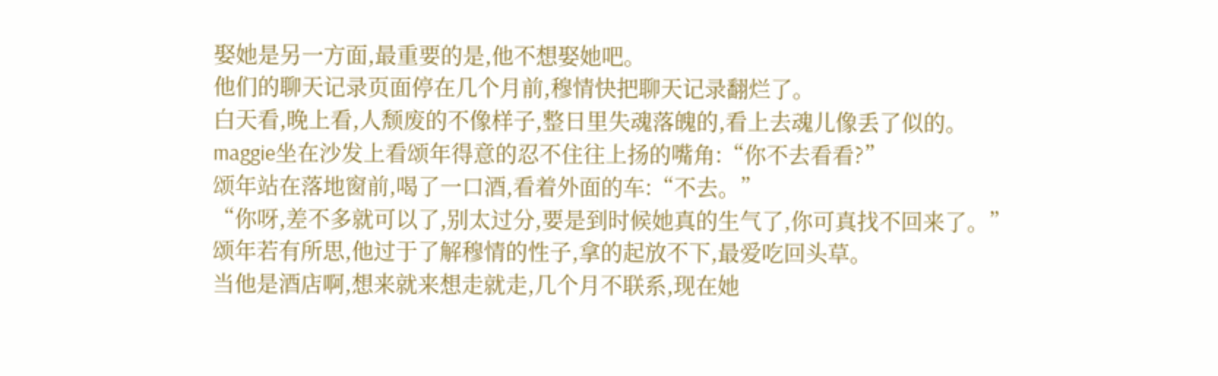娶她是另一方面,最重要的是,他不想娶她吧。
他们的聊天记录页面停在几个月前,穆情快把聊天记录翻烂了。
白天看,晚上看,人颓废的不像样子,整日里失魂落魄的,看上去魂儿像丢了似的。
maggie坐在沙发上看颂年得意的忍不住往上扬的嘴角:“你不去看看?”
颂年站在落地窗前,喝了一口酒,看着外面的车:“不去。”
“你呀,差不多就可以了,别太过分,要是到时候她真的生气了,你可真找不回来了。”
颂年若有所思,他过于了解穆情的性子,拿的起放不下,最爱吃回头草。
当他是酒店啊,想来就来想走就走,几个月不联系,现在她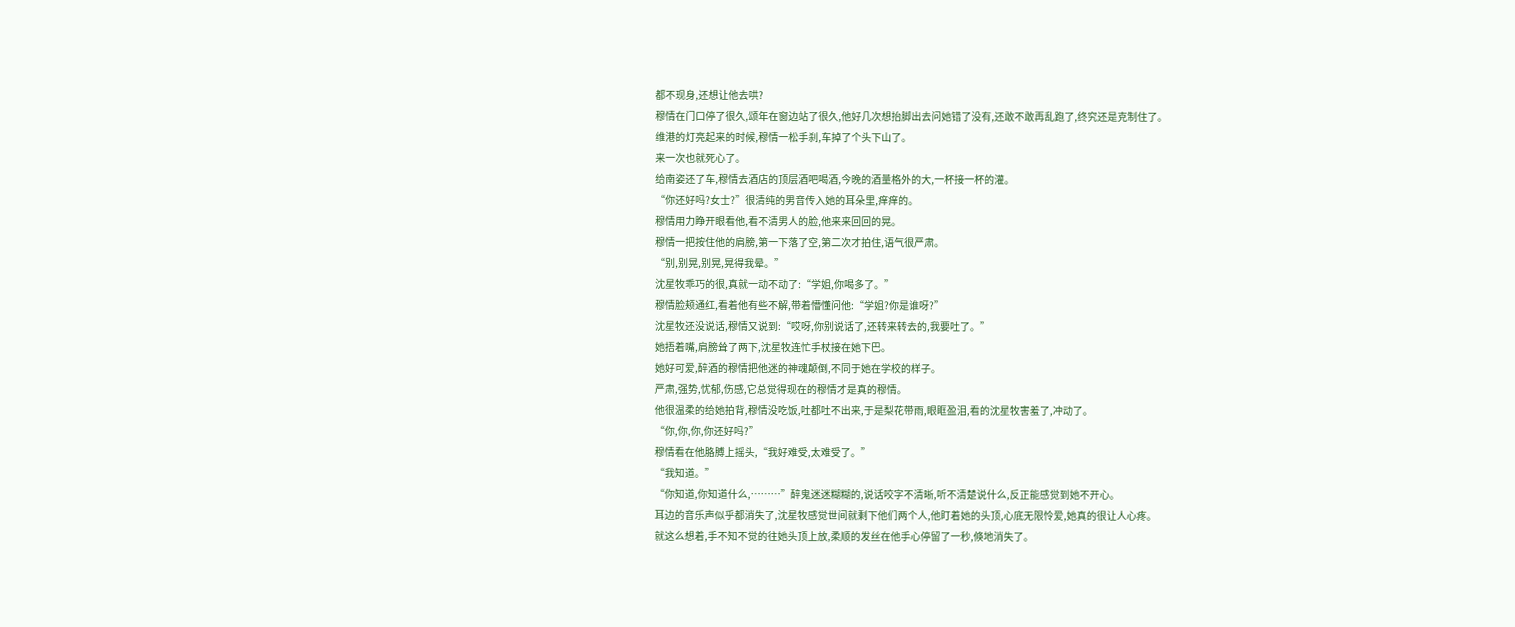都不现身,还想让他去哄?
穆情在门口停了很久,颂年在窗边站了很久,他好几次想抬脚出去问她错了没有,还敢不敢再乱跑了,终究还是克制住了。
维港的灯亮起来的时候,穆情一松手刹,车掉了个头下山了。
来一次也就死心了。
给南姿还了车,穆情去酒店的顶层酒吧喝酒,今晚的酒量格外的大,一杯接一杯的灌。
“你还好吗?女士?”很清纯的男音传入她的耳朵里,痒痒的。
穆情用力睁开眼看他,看不清男人的脸,他来来回回的晃。
穆情一把按住他的肩膀,第一下落了空,第二次才拍住,语气很严肃。
“别,别晃,别晃,晃得我晕。”
沈星牧乖巧的很,真就一动不动了:“学姐,你喝多了。”
穆情脸颊通红,看着他有些不解,带着懵懂问他:“学姐?你是谁呀?”
沈星牧还没说话,穆情又说到:“哎呀,你别说话了,还转来转去的,我要吐了。”
她捂着嘴,肩膀耸了两下,沈星牧连忙手杖接在她下巴。
她好可爱,醉酒的穆情把他迷的神魂颠倒,不同于她在学校的样子。
严肃,强势,忧郁,伤感,它总觉得现在的穆情才是真的穆情。
他很温柔的给她拍背,穆情没吃饭,吐都吐不出来,于是梨花带雨,眼眶盈泪,看的沈星牧害羞了,冲动了。
“你,你,你,你还好吗?”
穆情看在他胳膊上摇头,“我好难受,太难受了。”
“我知道。”
“你知道,你知道什么,………”醉鬼迷迷糊糊的,说话咬字不清晰,听不清楚说什么,反正能感觉到她不开心。
耳边的音乐声似乎都消失了,沈星牧感觉世间就剩下他们两个人,他盯着她的头顶,心底无限怜爱,她真的很让人心疼。
就这么想着,手不知不觉的往她头顶上放,柔顺的发丝在他手心停留了一秒,倏地消失了。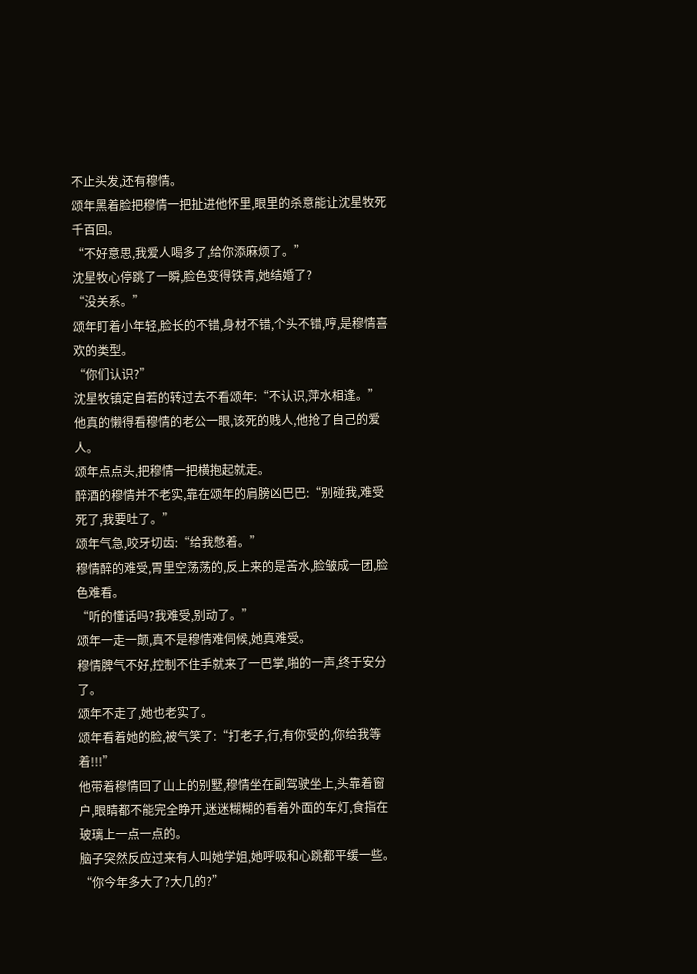不止头发,还有穆情。
颂年黑着脸把穆情一把扯进他怀里,眼里的杀意能让沈星牧死千百回。
“不好意思,我爱人喝多了,给你添麻烦了。”
沈星牧心停跳了一瞬,脸色变得铁青,她结婚了?
“没关系。”
颂年盯着小年轻,脸长的不错,身材不错,个头不错,哼,是穆情喜欢的类型。
“你们认识?”
沈星牧镇定自若的转过去不看颂年:“不认识,萍水相逢。”
他真的懒得看穆情的老公一眼,该死的贱人,他抢了自己的爱人。
颂年点点头,把穆情一把横抱起就走。
醉酒的穆情并不老实,靠在颂年的肩膀凶巴巴:“别碰我,难受死了,我要吐了。”
颂年气急,咬牙切齿:“给我憋着。”
穆情醉的难受,胃里空荡荡的,反上来的是苦水,脸皱成一团,脸色难看。
“听的懂话吗?我难受,别动了。”
颂年一走一颠,真不是穆情难伺候,她真难受。
穆情脾气不好,控制不住手就来了一巴掌,啪的一声,终于安分了。
颂年不走了,她也老实了。
颂年看着她的脸,被气笑了:“打老子,行,有你受的,你给我等着!!!”
他带着穆情回了山上的别墅,穆情坐在副驾驶坐上,头靠着窗户,眼睛都不能完全睁开,迷迷糊糊的看着外面的车灯,食指在玻璃上一点一点的。
脑子突然反应过来有人叫她学姐,她呼吸和心跳都平缓一些。
“你今年多大了?大几的?”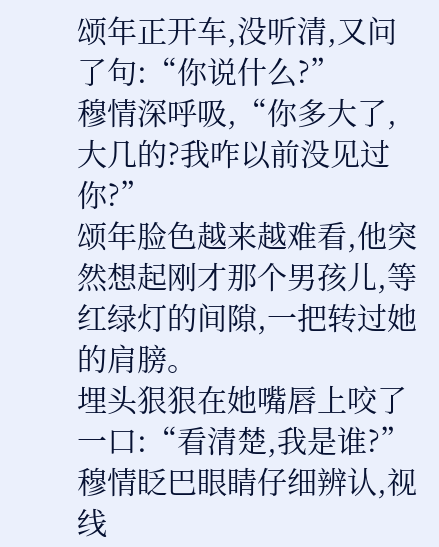颂年正开车,没听清,又问了句:“你说什么?”
穆情深呼吸,“你多大了,大几的?我咋以前没见过你?”
颂年脸色越来越难看,他突然想起刚才那个男孩儿,等红绿灯的间隙,一把转过她的肩膀。
埋头狠狠在她嘴唇上咬了一口:“看清楚,我是谁?”
穆情眨巴眼睛仔细辨认,视线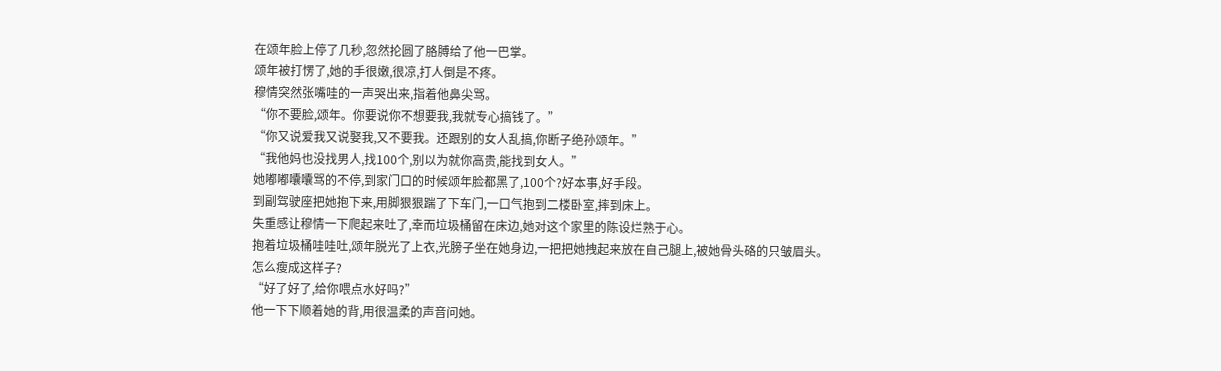在颂年脸上停了几秒,忽然抡圆了胳膊给了他一巴掌。
颂年被打愣了,她的手很嫩,很凉,打人倒是不疼。
穆情突然张嘴哇的一声哭出来,指着他鼻尖骂。
“你不要脸,颂年。你要说你不想要我,我就专心搞钱了。”
“你又说爱我又说娶我,又不要我。还跟别的女人乱搞,你断子绝孙颂年。”
“我他妈也没找男人,找100个,别以为就你高贵,能找到女人。”
她嘟嘟囔囔骂的不停,到家门口的时候颂年脸都黑了,100个?好本事,好手段。
到副驾驶座把她抱下来,用脚狠狠踹了下车门,一口气抱到二楼卧室,摔到床上。
失重感让穆情一下爬起来吐了,幸而垃圾桶留在床边,她对这个家里的陈设烂熟于心。
抱着垃圾桶哇哇吐,颂年脱光了上衣,光膀子坐在她身边,一把把她拽起来放在自己腿上,被她骨头硌的只皱眉头。
怎么瘦成这样子?
“好了好了,给你喂点水好吗?”
他一下下顺着她的背,用很温柔的声音问她。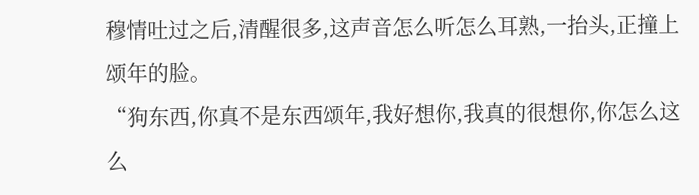穆情吐过之后,清醒很多,这声音怎么听怎么耳熟,一抬头,正撞上颂年的脸。
“狗东西,你真不是东西颂年,我好想你,我真的很想你,你怎么这么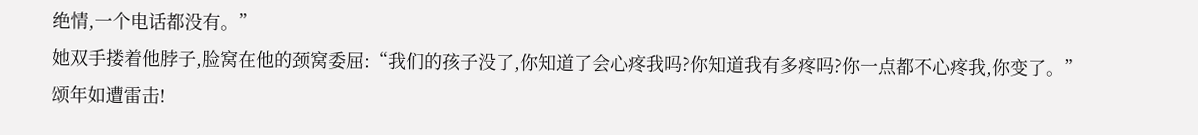绝情,一个电话都没有。”
她双手搂着他脖子,脸窝在他的颈窝委屈:“我们的孩子没了,你知道了会心疼我吗?你知道我有多疼吗?你一点都不心疼我,你变了。”
颂年如遭雷击!